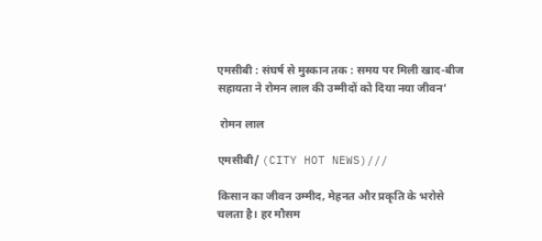एमसीबी : संघर्ष से मुस्कान तक : समय पर मिली खाद-बीज सहायता ने रोमन लाल की उम्मीदों को दिया नया जीवन’

 रोमन लाल

एमसीबी/ (CITY HOT NEWS)///

किसान का जीवन उम्मीद, मेहनत और प्रकृति के भरोसे चलता है। हर मौसम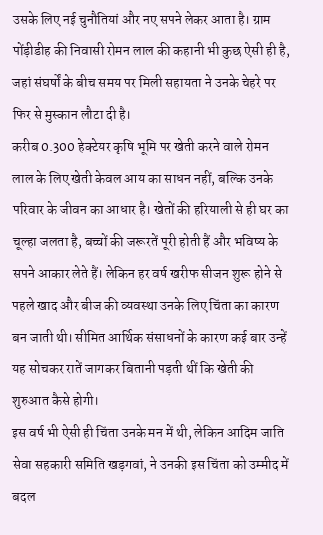उसके लिए नई चुनौतियां और नए सपने लेकर आता है। ग्राम पोंड़ीडीह की निवासी रोमन लाल की कहानी भी कुछ ऐसी ही है, जहां संघर्षों के बीच समय पर मिली सहायता ने उनके चेहरे पर फिर से मुस्कान लौटा दी है।
करीब 0.300 हेक्टेयर कृषि भूमि पर खेती करने वाले रोमन लाल के लिए खेती केवल आय का साधन नहीं, बल्कि उनके परिवार के जीवन का आधार है। खेतों की हरियाली से ही घर का चूल्हा जलता है, बच्चों की जरूरतें पूरी होती हैं और भविष्य के सपने आकार लेते हैं। लेकिन हर वर्ष खरीफ सीजन शुरू होने से पहले खाद और बीज की व्यवस्था उनके लिए चिंता का कारण बन जाती थी। सीमित आर्थिक संसाधनों के कारण कई बार उन्हें यह सोचकर रातें जागकर बितानी पड़ती थीं कि खेती की शुरुआत कैसे होगी।
इस वर्ष भी ऐसी ही चिंता उनके मन में थी, लेकिन आदिम जाति सेवा सहकारी समिति खड़गवां, ने उनकी इस चिंता को उम्मीद में बदल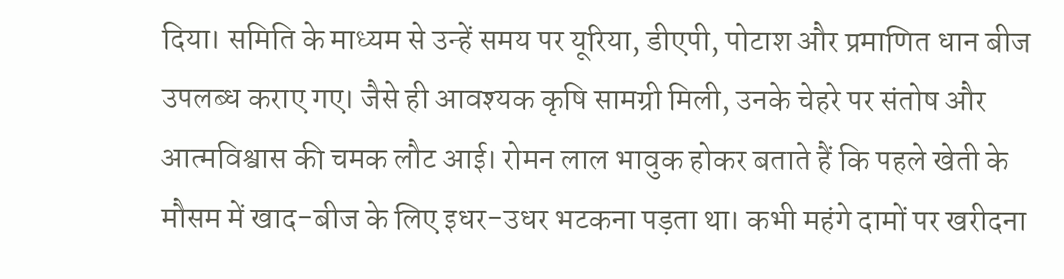दिया। समिति के माध्यम से उन्हें समय पर यूरिया, डीएपी, पोटाश और प्रमाणित धान बीज उपलब्ध कराए गए। जैसे ही आवश्यक कृषि सामग्री मिली, उनके चेहरे पर संतोष और आत्मविश्वास की चमक लौट आई। रोमन लाल भावुक होकर बताते हैं कि पहले खेती के मौसम में खाद-बीज के लिए इधर-उधर भटकना पड़ता था। कभी महंगे दामों पर खरीदना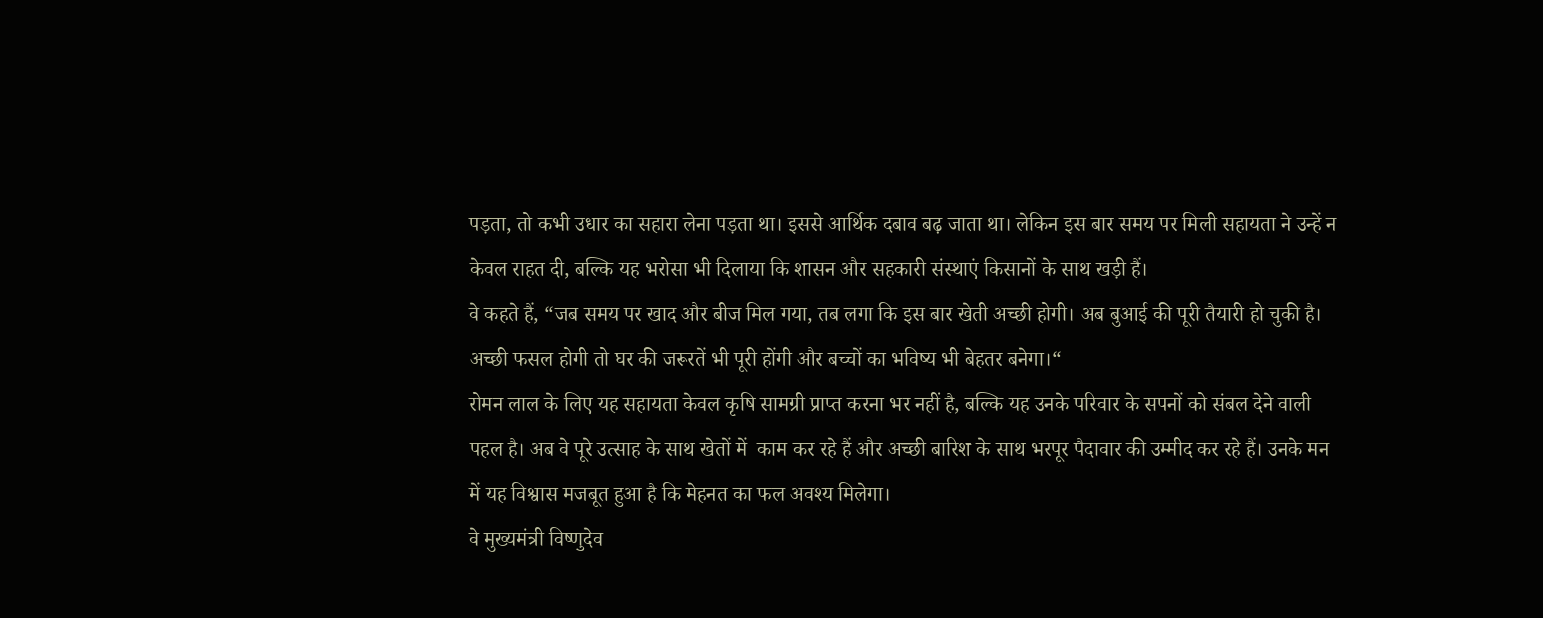पड़ता, तो कभी उधार का सहारा लेना पड़ता था। इससे आर्थिक दबाव बढ़ जाता था। लेकिन इस बार समय पर मिली सहायता ने उन्हें न केवल राहत दी, बल्कि यह भरोसा भी दिलाया कि शासन और सहकारी संस्थाएं किसानों के साथ खड़ी हैं।
वे कहते हैं, “जब समय पर खाद और बीज मिल गया, तब लगा कि इस बार खेती अच्छी होगी। अब बुआई की पूरी तैयारी हो चुकी है। अच्छी फसल होगी तो घर की जरूरतें भी पूरी होंगी और बच्चों का भविष्य भी बेहतर बनेगा।“
रोमन लाल के लिए यह सहायता केवल कृषि सामग्री प्राप्त करना भर नहीं है, बल्कि यह उनके परिवार के सपनों को संबल देने वाली पहल है। अब वे पूरे उत्साह के साथ खेतों में  काम कर रहे हैं और अच्छी बारिश के साथ भरपूर पैदावार की उम्मीद कर रहे हैं। उनके मन में यह विश्वास मजबूत हुआ है कि मेहनत का फल अवश्य मिलेगा।
वे मुख्यमंत्री विष्णुदेव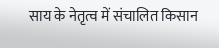साय के नेतृत्व में संचालित किसान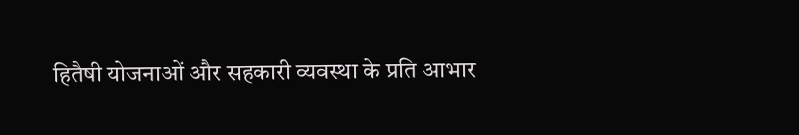हितैषी योजनाओं और सहकारी व्यवस्था के प्रति आभार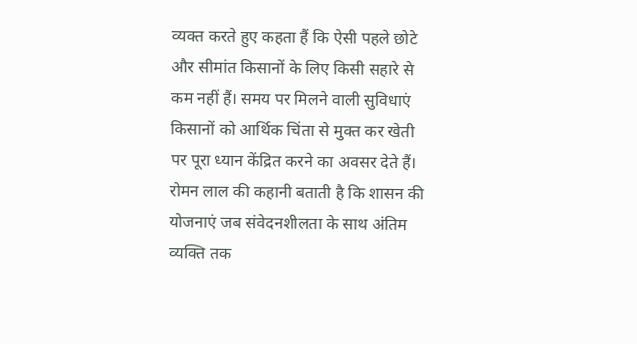व्यक्त करते हुए कहता हैं कि ऐसी पहले छोटे और सीमांत किसानों के लिए किसी सहारे से कम नहीं हैं। समय पर मिलने वाली सुविधाएं किसानों को आर्थिक चिंता से मुक्त कर खेती पर पूरा ध्यान केंद्रित करने का अवसर देते हैं।
रोमन लाल की कहानी बताती है कि शासन की योजनाएं जब संवेदनशीलता के साथ अंतिम व्यक्ति तक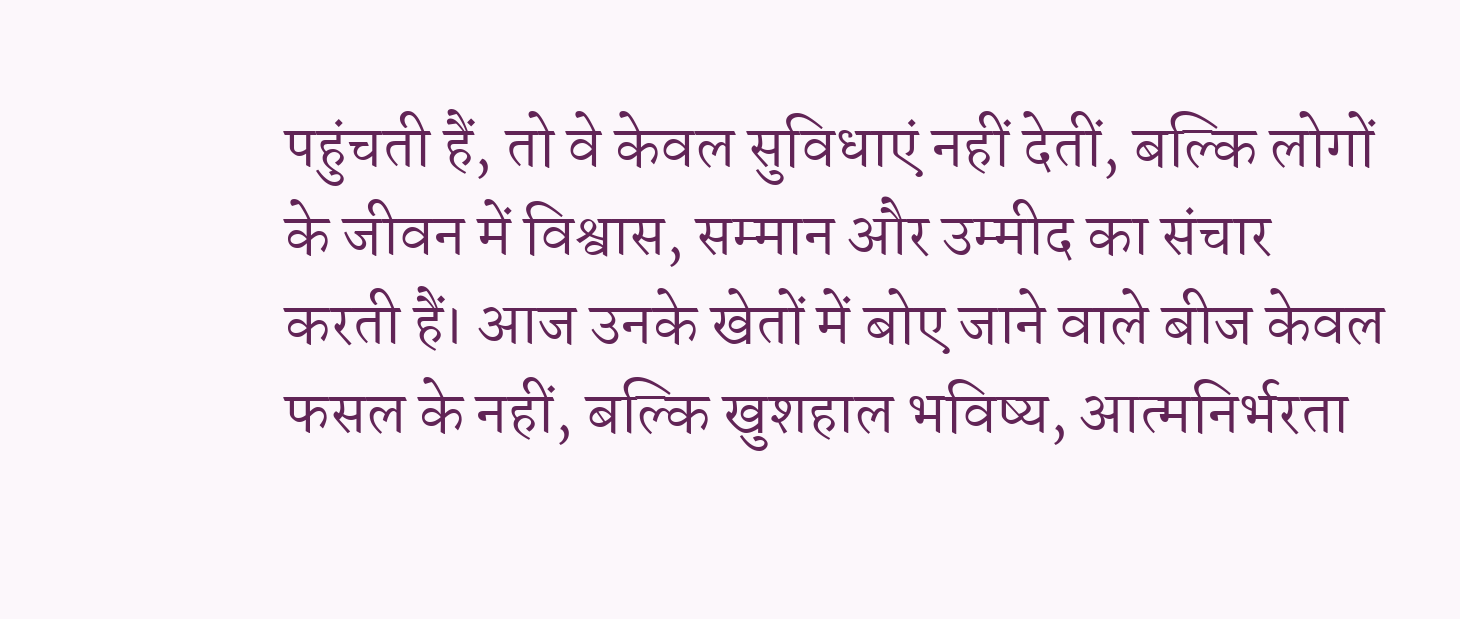पहुंचती हैं, तो वे केवल सुविधाएं नहीं देतीं, बल्कि लोगों के जीवन में विश्वास, सम्मान और उम्मीद का संचार करती हैं। आज उनके खेतों में बोए जाने वाले बीज केवल फसल के नहीं, बल्कि खुशहाल भविष्य, आत्मनिर्भरता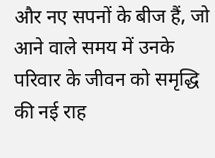और नए सपनों के बीज हैं, जो आने वाले समय में उनके परिवार के जीवन को समृद्धि की नई राह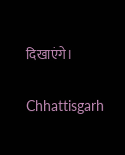दिखाएंगे।

Chhattisgarh